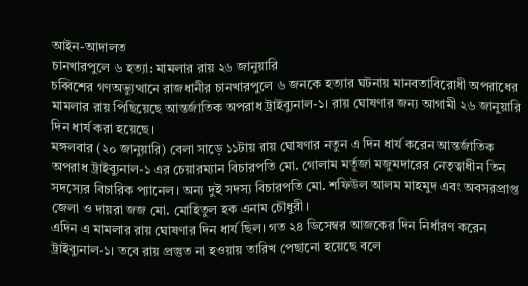আইন-আদালত
চানখারপুলে ৬ হত্যা: মামলার রায় ২৬ জানুয়ারি
চব্বিশের গণঅভ্যুত্থানে রাজধানীর চানখারপুলে ৬ জনকে হত্যার ঘটনায় মানবতাবিরোধী অপরাধের মামলার রায় পিছিয়েছে আন্তর্জাতিক অপরাধ ট্রাইব্যুনাল-১। রায় ঘোষণার জন্য আগামী ২৬ জানুয়ারি দিন ধার্য করা হয়েছে।
মঙ্গলবার (২০ জানুয়ারি) বেলা সাড়ে ১১টায় রায় ঘোষণার নতুন এ দিন ধার্য করেন আন্তর্জাতিক অপরাধ ট্রাইব্যুনাল-১ এর চেয়ারম্যান বিচারপতি মো. গোলাম মর্তূজা মজুমদারের নেতৃত্বাধীন তিন সদস্যের বিচারিক প্যানেল। অন্য দুই সদস্য বিচারপতি মো. শফিউল আলম মাহমুদ এবং অবসরপ্রাপ্ত জেলা ও দায়রা জজ মো. মোহিতুল হক এনাম চৌধুরী।
এদিন এ মামলার রায় ঘোষণার দিন ধার্য ছিল। গত ২৪ ডিসেম্বর আজকের দিন নির্ধারণ করেন ট্রাইব্যুনাল-১। তবে রায় প্রস্তুত না হওয়ায় তারিখ পেছানো হয়েছে বলে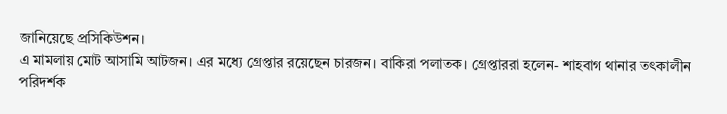জানিয়েছে প্রসিকিউশন।
এ মামলায় মোট আসামি আটজন। এর মধ্যে গ্রেপ্তার রয়েছেন চারজন। বাকিরা পলাতক। গ্রেপ্তাররা হলেন- শাহবাগ থানার তৎকালীন পরিদর্শক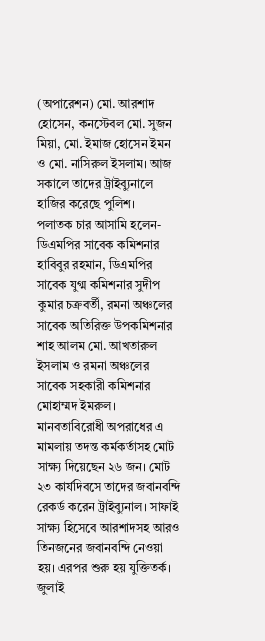(অপারেশন) মো. আরশাদ হোসেন, কনস্টেবল মো. সুজন মিয়া, মো. ইমাজ হোসেন ইমন ও মো. নাসিরুল ইসলাম। আজ সকালে তাদের ট্রাইব্যুনালে হাজির করেছে পুলিশ।
পলাতক চার আসামি হলেন- ডিএমপির সাবেক কমিশনার হাবিবুর রহমান, ডিএমপির সাবেক যুগ্ম কমিশনার সুদীপ কুমার চক্রবর্তী, রমনা অঞ্চলের সাবেক অতিরিক্ত উপকমিশনার শাহ আলম মো. আখতারুল ইসলাম ও রমনা অঞ্চলের সাবেক সহকারী কমিশনার মোহাম্মদ ইমরুল।
মানবতাবিরোধী অপরাধের এ মামলায় তদন্ত কর্মকর্তাসহ মোট সাক্ষ্য দিয়েছেন ২৬ জন। মোট ২৩ কার্যদিবসে তাদের জবানবন্দি রেকর্ড করেন ট্রাইব্যুনাল। সাফাই সাক্ষ্য হিসেবে আরশাদসহ আরও তিনজনের জবানবন্দি নেওয়া হয়। এরপর শুরু হয় যুক্তিতর্ক।
জুলাই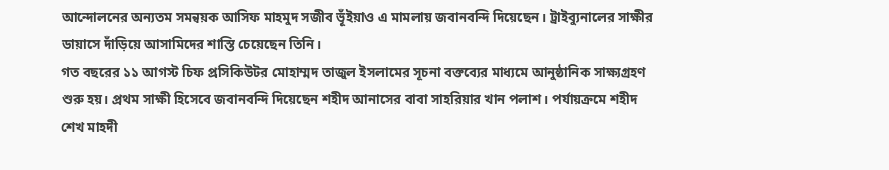আন্দোলনের অন্যতম সমন্বয়ক আসিফ মাহমুদ সজীব ভূঁইয়াও এ মামলায় জবানবন্দি দিয়েছেন। ট্রাইব্যুনালের সাক্ষীর ডায়াসে দাঁড়িয়ে আসামিদের শাস্তি চেয়েছেন তিনি।
গত বছরের ১১ আগস্ট চিফ প্রসিকিউটর মোহাম্মদ তাজুল ইসলামের সূচনা বক্তব্যের মাধ্যমে আনুষ্ঠানিক সাক্ষ্যগ্রহণ শুরু হয়। প্রথম সাক্ষী হিসেবে জবানবন্দি দিয়েছেন শহীদ আনাসের বাবা সাহরিয়ার খান পলাশ। পর্যায়ক্রমে শহীদ শেখ মাহদী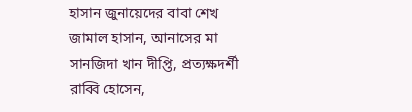হাসান জুনায়েদের বাবা শেখ জামাল হাসান, আনাসের মা সানজিদা খান দীপ্তি, প্রত্যক্ষদর্শী রাব্বি হোসেন,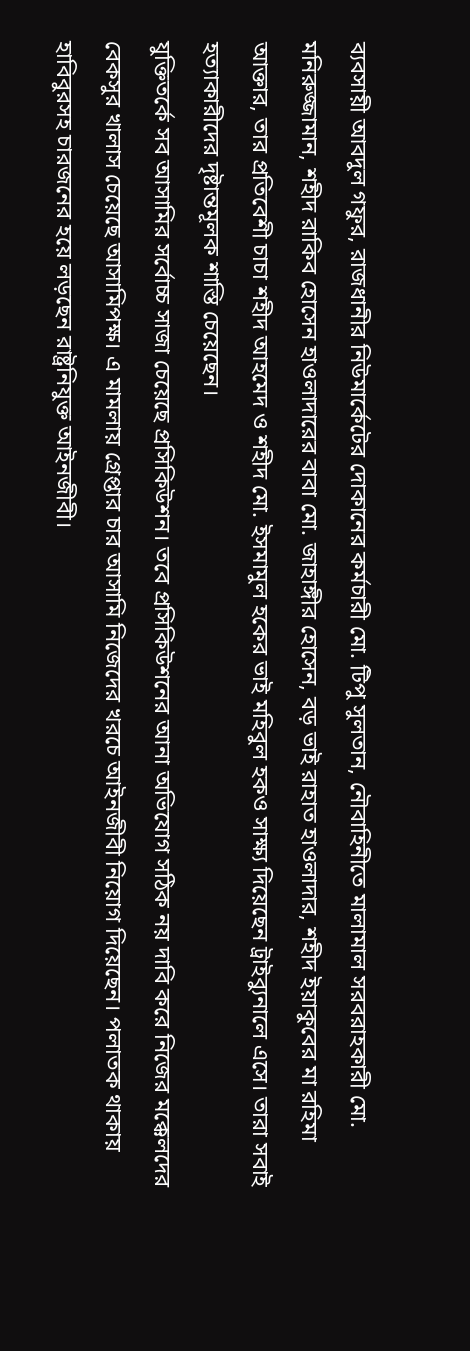ব্যবসায়ী আবদুল গফুর, রাজধানীর নিউমার্কেটের দোকানের কর্মচারী মো. টিপু সুলতান, নৌবাহিনীতে মালামাল সরবরাহকারী মো. মনিরুজ্জামান, শহীদ রাকিব হোসেন হাওলাদারের বাবা মো. জাহাঙ্গীর হোসেন, বড় ভাই রাহাত হাওলাদার, শহীদ ইয়াকুবের মা রহিমা আক্তার, তার প্রতিবেশী চাচা শহীদ আহমেদ ও শহীদ মো. ইসমামুল হকের ভাই মহিবুল হকও সাক্ষ্য দিয়েছেন ট্রাইব্যুনালে এসে। তারা সবাই হত্যাকারীদের দৃষ্টান্তমূলক শাস্তি চেয়েছেন।
যুক্তিতর্কে সব আসামির সর্বোচ্চ সাজা চেয়েছে প্রসিকিউশন। তবে প্রসিকিউশনের আনা অভিযোগ সঠিক নয় দাবি করে নিজের মক্কেলদের বেকসুর খালাস চেয়েছে আসামিপক্ষ। এ মামলায় গ্রেপ্তার চার আসামি নিজেদের খরচে আইনজীবী নিয়োগ দিয়েছেন। পলাতক থাকায় হাবিবুরসহ চারজনের হয়ে লড়ছেন রাষ্ট্রনিযুক্ত আইনজীবী।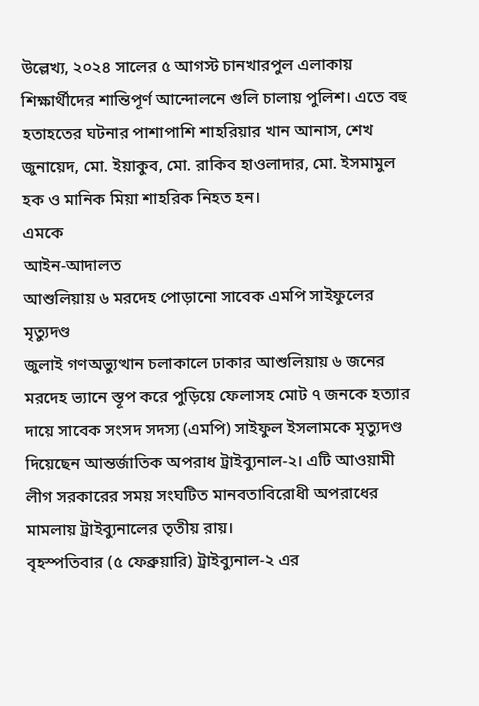উল্লেখ্য, ২০২৪ সালের ৫ আগস্ট চানখারপুল এলাকায় শিক্ষার্থীদের শান্তিপূর্ণ আন্দোলনে গুলি চালায় পুলিশ। এতে বহু হতাহতের ঘটনার পাশাপাশি শাহরিয়ার খান আনাস, শেখ জুনায়েদ, মো. ইয়াকুব, মো. রাকিব হাওলাদার, মো. ইসমামুল হক ও মানিক মিয়া শাহরিক নিহত হন।
এমকে
আইন-আদালত
আশুলিয়ায় ৬ মরদেহ পোড়ানো সাবেক এমপি সাইফুলের মৃত্যুদণ্ড
জুলাই গণঅভ্যুত্থান চলাকালে ঢাকার আশুলিয়ায় ৬ জনের মরদেহ ভ্যানে স্তূপ করে পুড়িয়ে ফেলাসহ মোট ৭ জনকে হত্যার দায়ে সাবেক সংসদ সদস্য (এমপি) সাইফুল ইসলামকে মৃত্যুদণ্ড দিয়েছেন আন্তর্জাতিক অপরাধ ট্রাইব্যুনাল-২। এটি আওয়ামী লীগ সরকারের সময় সংঘটিত মানবতাবিরোধী অপরাধের মামলায় ট্রাইব্যুনালের তৃতীয় রায়।
বৃহস্পতিবার (৫ ফেব্রুয়ারি) ট্রাইব্যুনাল-২ এর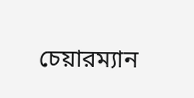চেয়ারম্যান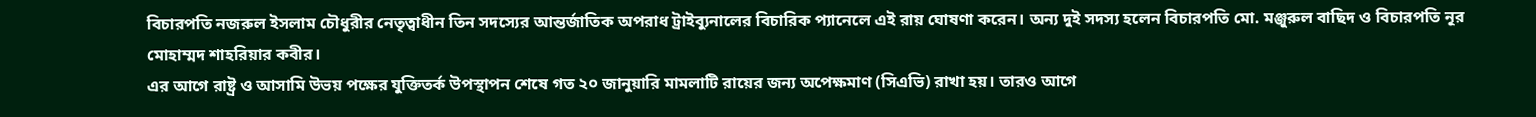বিচারপতি নজরুল ইসলাম চৌধুরীর নেতৃত্বাধীন তিন সদস্যের আন্তর্জাতিক অপরাধ ট্রাইব্যুনালের বিচারিক প্যানেলে এই রায় ঘোষণা করেন। অন্য দুই সদস্য হলেন বিচারপতি মো. মঞ্জুরুল বাছিদ ও বিচারপতি নূর মোহাম্মদ শাহরিয়ার কবীর।
এর আগে রাষ্ট্র ও আসামি উভয় পক্ষের যুক্তিতর্ক উপস্থাপন শেষে গত ২০ জানুয়ারি মামলাটি রায়ের জন্য অপেক্ষমাণ (সিএভি) রাখা হয়। তারও আগে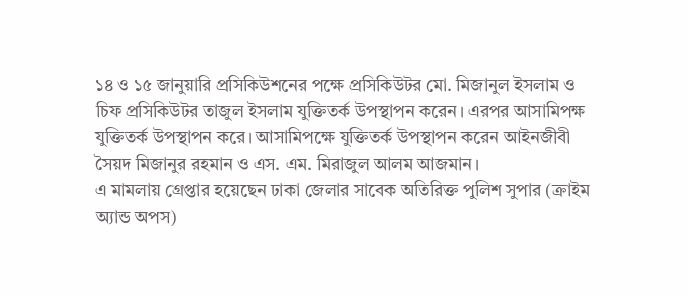১৪ ও ১৫ জানুয়ারি প্রসিকিউশনের পক্ষে প্রসিকিউটর মো. মিজানুল ইসলাম ও চিফ প্রসিকিউটর তাজুল ইসলাম যুক্তিতর্ক উপস্থাপন করেন। এরপর আসামিপক্ষ যুক্তিতর্ক উপস্থাপন করে। আসামিপক্ষে যুক্তিতর্ক উপস্থাপন করেন আইনজীবী সৈয়দ মিজানুর রহমান ও এস. এম. মিরাজুল আলম আজমান।
এ মামলায় গ্রেপ্তার হয়েছেন ঢাকা জেলার সাবেক অতিরিক্ত পুলিশ সুপার (ক্রাইম অ্যান্ড অপস)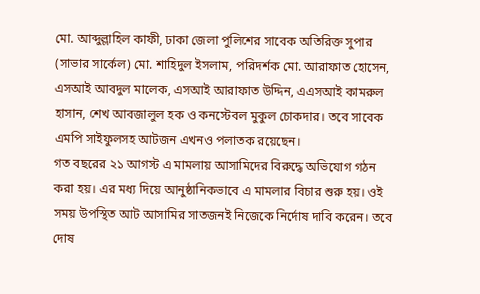মো. আব্দুল্লাহিল কাফী, ঢাকা জেলা পুলিশের সাবেক অতিরিক্ত সুপার (সাভার সার্কেল) মো. শাহিদুল ইসলাম, পরিদর্শক মো. আরাফাত হোসেন, এসআই আবদুল মালেক, এসআই আরাফাত উদ্দিন, এএসআই কামরুল হাসান, শেখ আবজালুল হক ও কনস্টেবল মুকুল চোকদার। তবে সাবেক এমপি সাইফুলসহ আটজন এখনও পলাতক রয়েছেন।
গত বছরের ২১ আগস্ট এ মামলায় আসামিদের বিরুদ্ধে অভিযোগ গঠন করা হয়। এর মধ্য দিয়ে আনুষ্ঠানিকভাবে এ মামলার বিচার শুরু হয়। ওই সময় উপস্থিত আট আসামির সাতজনই নিজেকে নির্দোষ দাবি করেন। তবে দোষ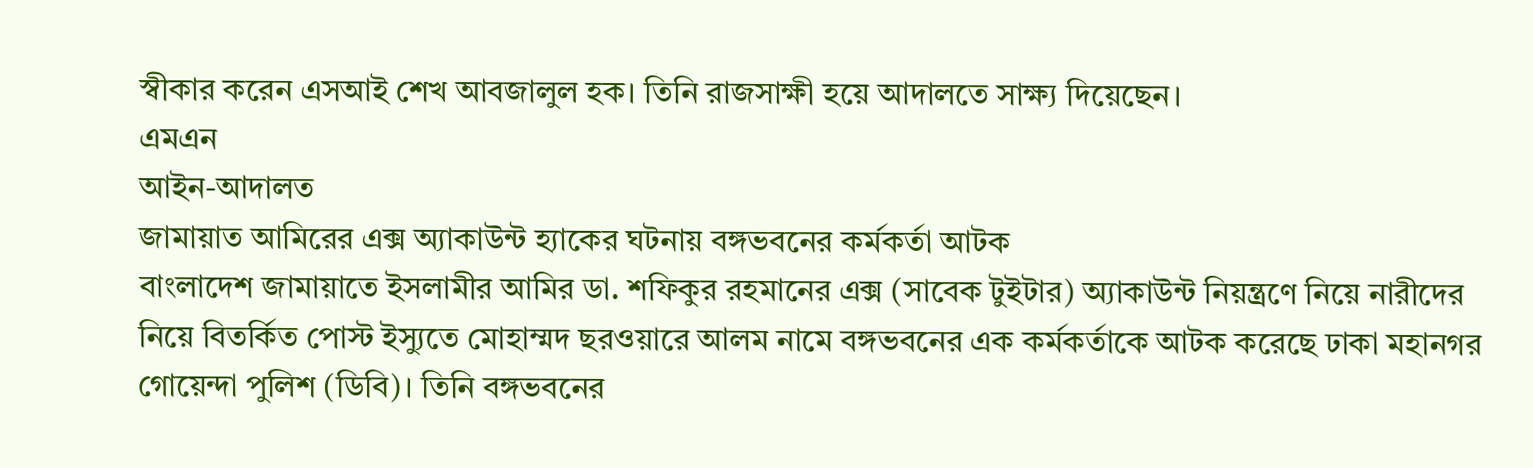স্বীকার করেন এসআই শেখ আবজালুল হক। তিনি রাজসাক্ষী হয়ে আদালতে সাক্ষ্য দিয়েছেন।
এমএন
আইন-আদালত
জামায়াত আমিরের এক্স অ্যাকাউন্ট হ্যাকের ঘটনায় বঙ্গভবনের কর্মকর্তা আটক
বাংলাদেশ জামায়াতে ইসলামীর আমির ডা. শফিকুর রহমানের এক্স (সাবেক টুইটার) অ্যাকাউন্ট নিয়ন্ত্রণে নিয়ে নারীদের নিয়ে বিতর্কিত পোস্ট ইস্যুতে মোহাম্মদ ছরওয়ারে আলম নামে বঙ্গভবনের এক কর্মকর্তাকে আটক করেছে ঢাকা মহানগর গোয়েন্দা পুলিশ (ডিবি)। তিনি বঙ্গভবনের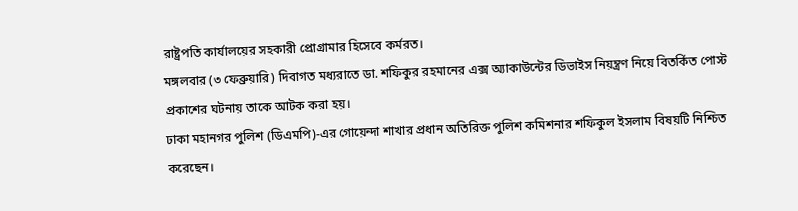রাষ্ট্রপতি কার্যালয়ের সহকারী প্রোগ্রামার হিসেবে কর্মরত।
মঙ্গলবার (৩ ফেব্রুয়ারি) দিবাগত মধ্যরাতে ডা. শফিকুর রহমানের এক্স অ্যাকাউন্টের ডিভাইস নিয়ন্ত্রণ নিয়ে বিতর্কিত পোস্ট প্রকাশের ঘটনায় তাকে আটক করা হয়।
ঢাকা মহানগর পুলিশ (ডিএমপি)-এর গোয়েন্দা শাখার প্রধান অতিরিক্ত পুলিশ কমিশনার শফিকুল ইসলাম বিষয়টি নিশ্চিত করেছেন।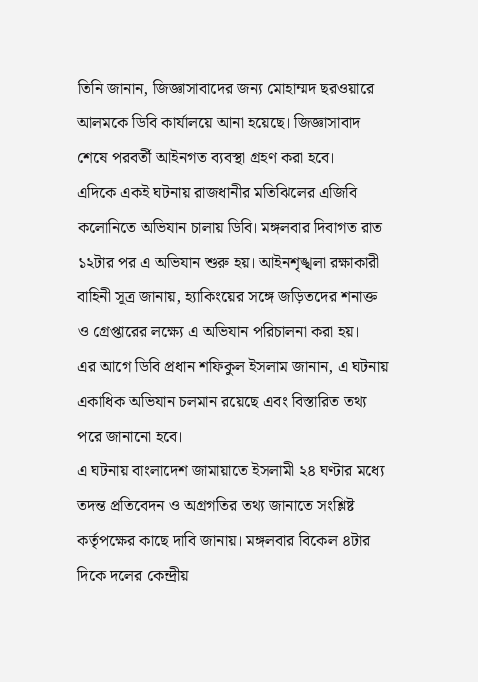তিনি জানান, জিজ্ঞাসাবাদের জন্য মোহাম্মদ ছরওয়ারে আলমকে ডিবি কার্যালয়ে আনা হয়েছে। জিজ্ঞাসাবাদ শেষে পরবর্তী আইনগত ব্যবস্থা গ্রহণ করা হবে।
এদিকে একই ঘটনায় রাজধানীর মতিঝিলের এজিবি কলোনিতে অভিযান চালায় ডিবি। মঙ্গলবার দিবাগত রাত ১২টার পর এ অভিযান শুরু হয়। আইনশৃঙ্খলা রক্ষাকারী বাহিনী সূত্র জানায়, হ্যাকিংয়ের সঙ্গে জড়িতদের শনাক্ত ও গ্রেপ্তারের লক্ষ্যে এ অভিযান পরিচালনা করা হয়।
এর আগে ডিবি প্রধান শফিকুল ইসলাম জানান, এ ঘটনায় একাধিক অভিযান চলমান রয়েছে এবং বিস্তারিত তথ্য পরে জানানো হবে।
এ ঘটনায় বাংলাদেশ জামায়াতে ইসলামী ২৪ ঘণ্টার মধ্যে তদন্ত প্রতিবেদন ও অগ্রগতির তথ্য জানাতে সংশ্লিষ্ট কর্তৃপক্ষের কাছে দাবি জানায়। মঙ্গলবার বিকেল ৪টার দিকে দলের কেন্দ্রীয়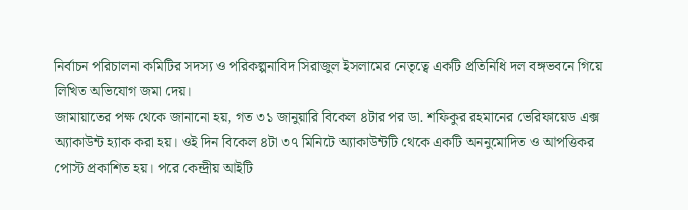নির্বাচন পরিচালনা কমিটির সদস্য ও পরিকল্পনাবিদ সিরাজুল ইসলামের নেতৃত্বে একটি প্রতিনিধি দল বঙ্গভবনে গিয়ে লিখিত অভিযোগ জমা দেয়।
জামায়াতের পক্ষ থেকে জানানো হয়, গত ৩১ জানুয়ারি বিকেল ৪টার পর ডা. শফিকুর রহমানের ভেরিফায়েড এক্স অ্যাকাউন্ট হ্যাক করা হয়। ওই দিন বিকেল ৪টা ৩৭ মিনিটে অ্যাকাউন্টটি থেকে একটি অননুমোদিত ও আপত্তিকর পোস্ট প্রকাশিত হয়। পরে কেন্দ্রীয় আইটি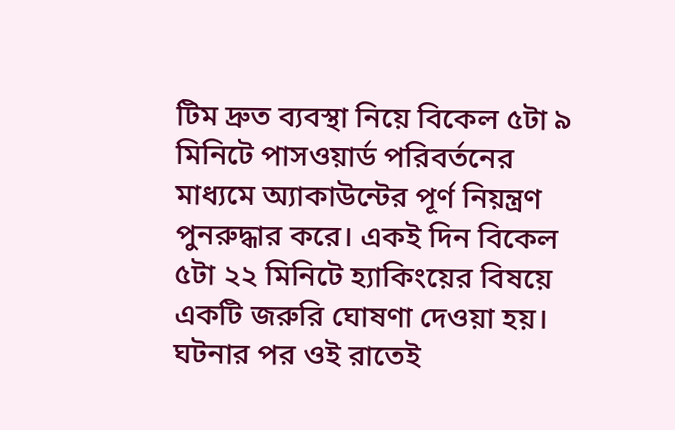টিম দ্রুত ব্যবস্থা নিয়ে বিকেল ৫টা ৯ মিনিটে পাসওয়ার্ড পরিবর্তনের মাধ্যমে অ্যাকাউন্টের পূর্ণ নিয়ন্ত্রণ পুনরুদ্ধার করে। একই দিন বিকেল ৫টা ২২ মিনিটে হ্যাকিংয়ের বিষয়ে একটি জরুরি ঘোষণা দেওয়া হয়।
ঘটনার পর ওই রাতেই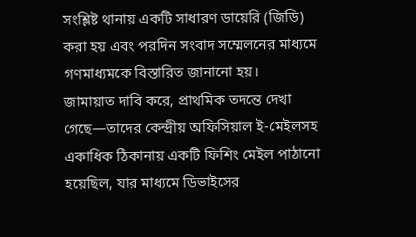সংশ্লিষ্ট থানায় একটি সাধারণ ডায়েরি (জিডি) করা হয় এবং পরদিন সংবাদ সম্মেলনের মাধ্যমে গণমাধ্যমকে বিস্তারিত জানানো হয়।
জামায়াত দাবি করে, প্রাথমিক তদন্তে দেখা গেছে—তাদের কেন্দ্রীয় অফিসিয়াল ই-মেইলসহ একাধিক ঠিকানায় একটি ফিশিং মেইল পাঠানো হয়েছিল, যার মাধ্যমে ডিভাইসের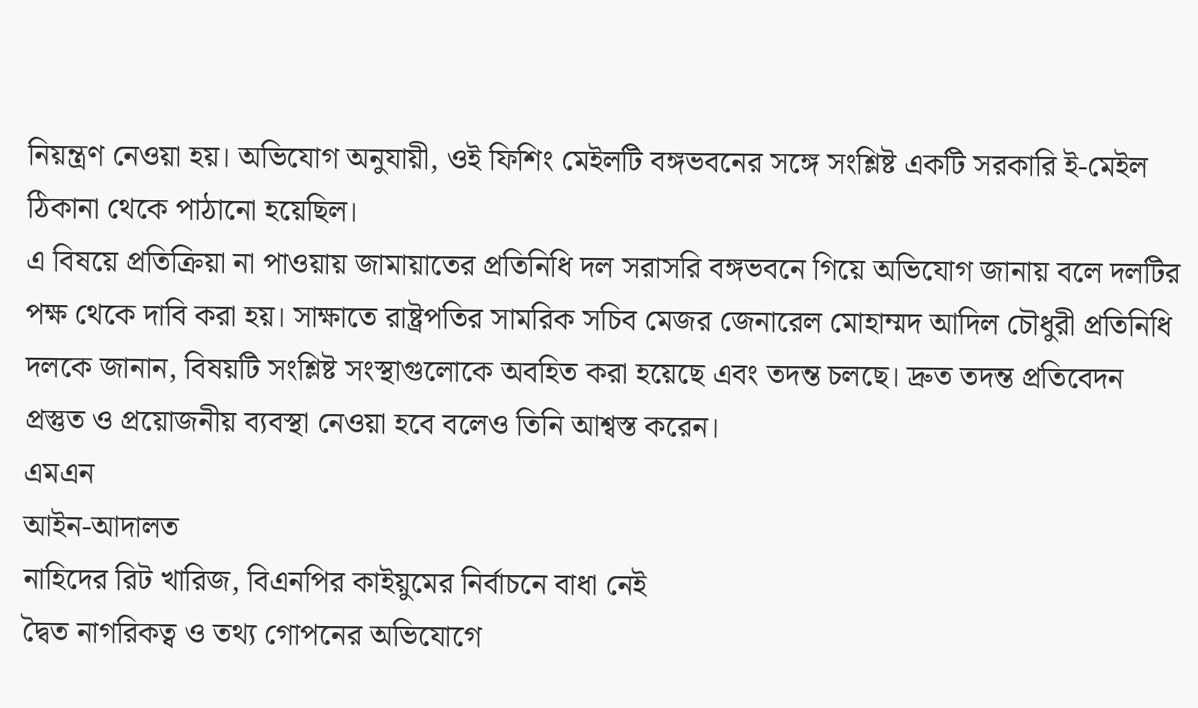নিয়ন্ত্রণ নেওয়া হয়। অভিযোগ অনুযায়ী, ওই ফিশিং মেইলটি বঙ্গভবনের সঙ্গে সংশ্লিষ্ট একটি সরকারি ই-মেইল ঠিকানা থেকে পাঠানো হয়েছিল।
এ বিষয়ে প্রতিক্রিয়া না পাওয়ায় জামায়াতের প্রতিনিধি দল সরাসরি বঙ্গভবনে গিয়ে অভিযোগ জানায় বলে দলটির পক্ষ থেকে দাবি করা হয়। সাক্ষাতে রাষ্ট্রপতির সামরিক সচিব মেজর জেনারেল মোহাম্মদ আদিল চৌধুরী প্রতিনিধি দলকে জানান, বিষয়টি সংশ্লিষ্ট সংস্থাগুলোকে অবহিত করা হয়েছে এবং তদন্ত চলছে। দ্রুত তদন্ত প্রতিবেদন প্রস্তুত ও প্রয়োজনীয় ব্যবস্থা নেওয়া হবে বলেও তিনি আশ্বস্ত করেন।
এমএন
আইন-আদালত
নাহিদের রিট খারিজ, বিএনপির কাইয়ুমের নির্বাচনে বাধা নেই
দ্বৈত নাগরিকত্ব ও তথ্য গোপনের অভিযোগে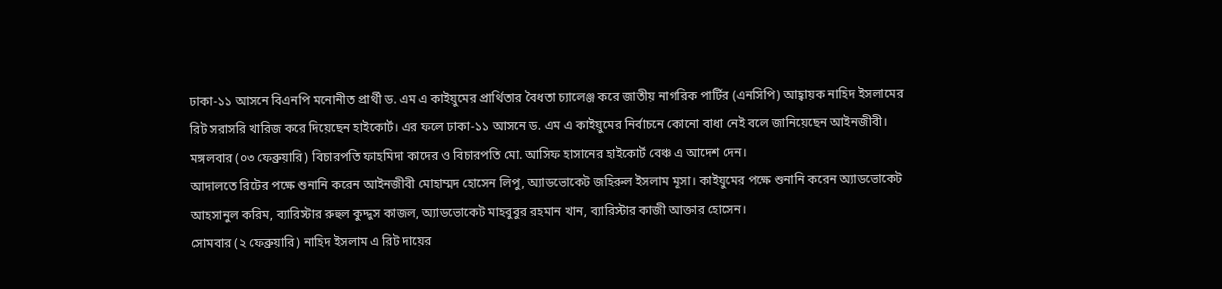ঢাকা-১১ আসনে বিএনপি মনোনীত প্রার্থী ড. এম এ কাইয়ুমের প্রার্থিতার বৈধতা চ্যালেঞ্জ করে জাতীয় নাগরিক পার্টির (এনসিপি) আহ্বায়ক নাহিদ ইসলামের রিট সরাসরি খারিজ করে দিয়েছেন হাইকোর্ট। এর ফলে ঢাকা-১১ আসনে ড. এম এ কাইয়ুমের নির্বাচনে কোনো বাধা নেই বলে জানিয়েছেন আইনজীবী।
মঙ্গলবার (০৩ ফেব্রুয়ারি) বিচারপতি ফাহমিদা কাদের ও বিচারপতি মো. আসিফ হাসানের হাইকোর্ট বেঞ্চ এ আদেশ দেন।
আদালতে রিটের পক্ষে শুনানি করেন আইনজীবী মোহাম্মদ হোসেন লিপু, অ্যাডভোকেট জহিরুল ইসলাম মূসা। কাইয়ুমের পক্ষে শুনানি করেন অ্যাডভোকেট আহসানুল করিম, ব্যারিস্টার রুহুল কুদ্দুস কাজল, অ্যাডভোকেট মাহবুবুর রহমান খান, ব্যারিস্টার কাজী আক্তার হোসেন।
সোমবার (২ ফেব্রুয়ারি) নাহিদ ইসলাম এ রিট দায়ের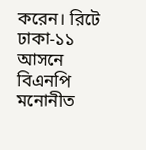করেন। রিটে ঢাকা-১১ আসনে বিএনপি মনোনীত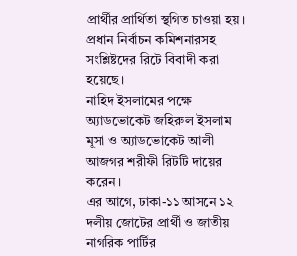প্রার্থীর প্রার্থিতা স্থগিত চাওয়া হয়। প্রধান নির্বাচন কমিশনারসহ সংশ্লিষ্টদের রিটে বিবাদী করা হয়েছে।
নাহিদ ইসলামের পক্ষে অ্যাডভোকেট জহিরুল ইসলাম মূসা ও অ্যাডভোকেট আলী আজগর শরীফী রিটটি দায়ের করেন।
এর আগে, ঢাকা-১১ আসনে ১২ দলীয় জোটের প্রার্থী ও জাতীয় নাগরিক পার্টির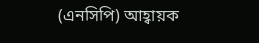(এনসিপি) আহ্বায়ক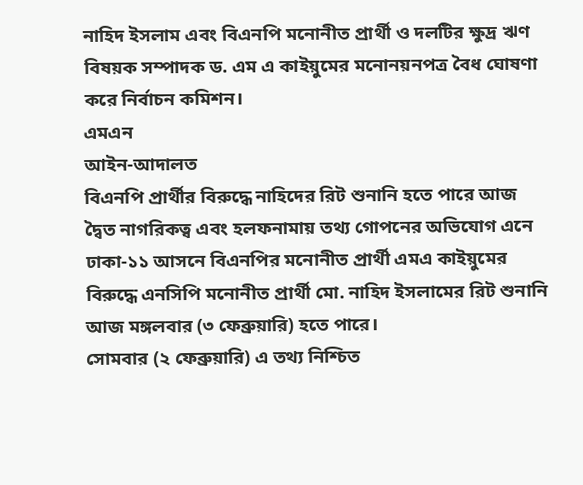নাহিদ ইসলাম এবং বিএনপি মনোনীত প্রার্থী ও দলটির ক্ষুদ্র ঋণ বিষয়ক সম্পাদক ড. এম এ কাইয়ুমের মনোনয়নপত্র বৈধ ঘোষণা করে নির্বাচন কমিশন।
এমএন
আইন-আদালত
বিএনপি প্রার্থীর বিরুদ্ধে নাহিদের রিট শুনানি হতে পারে আজ
দ্বৈত নাগরিকত্ব এবং হলফনামায় তথ্য গোপনের অভিযোগ এনে ঢাকা-১১ আসনে বিএনপির মনোনীত প্রার্থী এমএ কাইয়ুমের বিরুদ্ধে এনসিপি মনোনীত প্রার্থী মো. নাহিদ ইসলামের রিট শুনানি আজ মঙ্গলবার (৩ ফেব্রুয়ারি) হতে পারে।
সোমবার (২ ফেব্রুয়ারি) এ তথ্য নিশ্চিত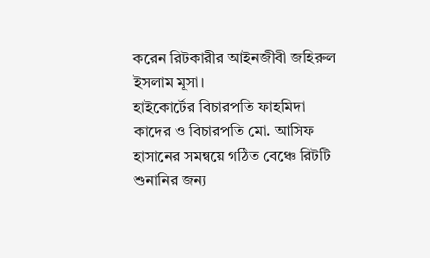করেন রিটকারীর আইনজীবী জহিরুল ইসলাম মূসা।
হাইকোর্টের বিচারপতি ফাহমিদা কাদের ও বিচারপতি মো. আসিফ হাসানের সমন্বয়ে গঠিত বেঞ্চে রিটটি শুনানির জন্য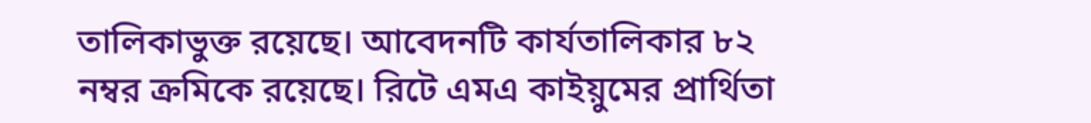তালিকাভুক্ত রয়েছে। আবেদনটি কার্যতালিকার ৮২ নম্বর ক্রমিকে রয়েছে। রিটে এমএ কাইয়ুমের প্রার্থিতা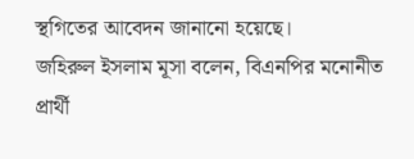স্থগিতের আবেদন জানানো হয়েছে।
জহিরুল ইসলাম মূসা বলেন, বিএনপির মনোনীত প্রার্থী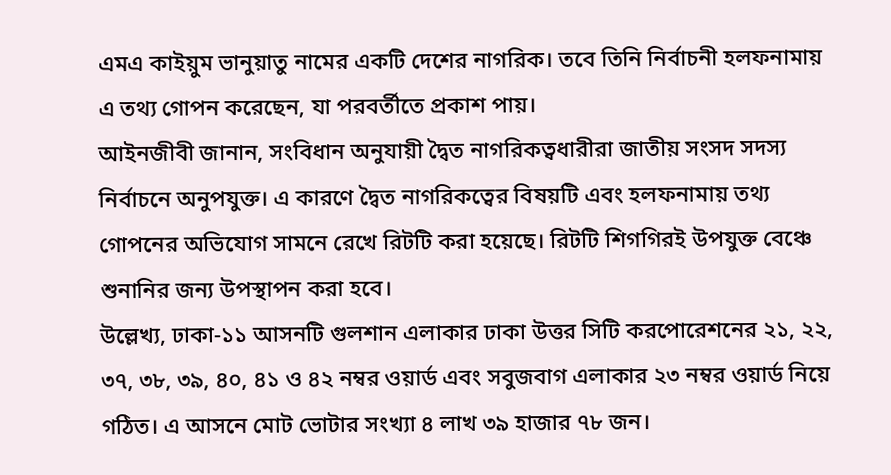এমএ কাইয়ুম ভানুয়াতু নামের একটি দেশের নাগরিক। তবে তিনি নির্বাচনী হলফনামায় এ তথ্য গোপন করেছেন, যা পরবর্তীতে প্রকাশ পায়।
আইনজীবী জানান, সংবিধান অনুযায়ী দ্বৈত নাগরিকত্বধারীরা জাতীয় সংসদ সদস্য নির্বাচনে অনুপযুক্ত। এ কারণে দ্বৈত নাগরিকত্বের বিষয়টি এবং হলফনামায় তথ্য গোপনের অভিযোগ সামনে রেখে রিটটি করা হয়েছে। রিটটি শিগগিরই উপযুক্ত বেঞ্চে শুনানির জন্য উপস্থাপন করা হবে।
উল্লেখ্য, ঢাকা-১১ আসনটি গুলশান এলাকার ঢাকা উত্তর সিটি করপোরেশনের ২১, ২২, ৩৭, ৩৮, ৩৯, ৪০, ৪১ ও ৪২ নম্বর ওয়ার্ড এবং সবুজবাগ এলাকার ২৩ নম্বর ওয়ার্ড নিয়ে গঠিত। এ আসনে মোট ভোটার সংখ্যা ৪ লাখ ৩৯ হাজার ৭৮ জন।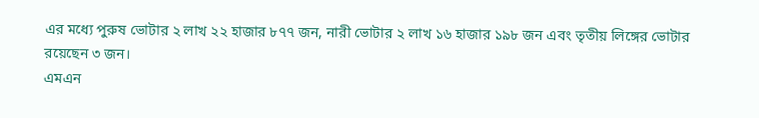এর মধ্যে পুরুষ ভোটার ২ লাখ ২২ হাজার ৮৭৭ জন, নারী ভোটার ২ লাখ ১৬ হাজার ১৯৮ জন এবং তৃতীয় লিঙ্গের ভোটার রয়েছেন ৩ জন।
এমএন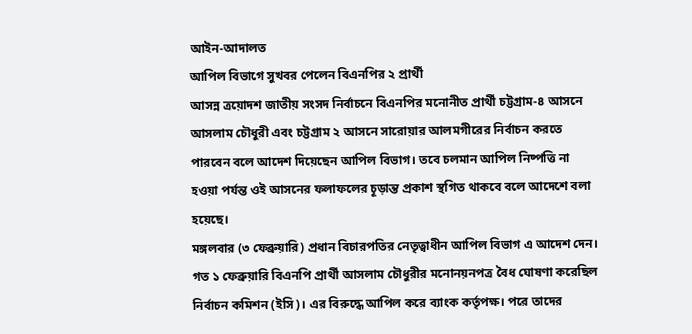আইন-আদালত
আপিল বিভাগে সুখবর পেলেন বিএনপির ২ প্রার্থী
আসন্ন ত্রয়োদশ জাতীয় সংসদ নির্বাচনে বিএনপির মনোনীত প্রার্থী চট্টগ্রাম-৪ আসনে আসলাম চৌধুরী এবং চট্টগ্রাম ২ আসনে সারোয়ার আলমগীরের নির্বাচন করতে পারবেন বলে আদেশ দিয়েছেন আপিল বিভাগ। তবে চলমান আপিল নিষ্পত্তি না হওয়া পর্যন্ত ওই আসনের ফলাফলের চূড়ান্ত প্রকাশ স্থগিত থাকবে বলে আদেশে বলা হয়েছে।
মঙ্গলবার (৩ ফেব্রুয়ারি) প্রধান বিচারপতির নেতৃত্বাধীন আপিল বিভাগ এ আদেশ দেন।
গত ১ ফেব্রুয়ারি বিএনপি প্রার্থী আসলাম চৌধুরীর মনোনয়নপত্র বৈধ ঘোষণা করেছিল নির্বাচন কমিশন (ইসি)। এর বিরুদ্ধে আপিল করে ব্যাংক কর্তৃপক্ষ। পরে তাদের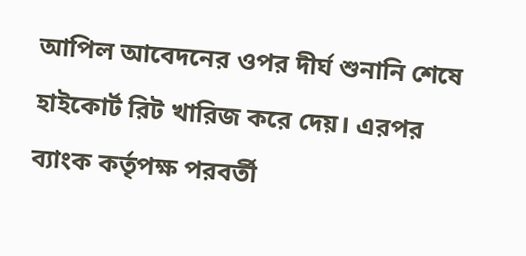আপিল আবেদনের ওপর দীর্ঘ শুনানি শেষে হাইকোর্ট রিট খারিজ করে দেয়। এরপর ব্যাংক কর্তৃপক্ষ পরবর্তী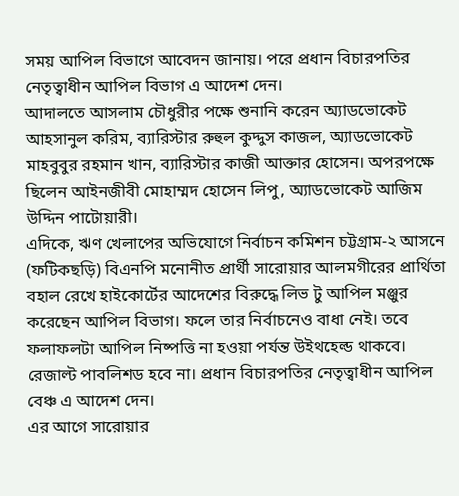সময় আপিল বিভাগে আবেদন জানায়। পরে প্রধান বিচারপতির নেতৃত্বাধীন আপিল বিভাগ এ আদেশ দেন।
আদালতে আসলাম চৌধুরীর পক্ষে শুনানি করেন অ্যাডভোকেট আহসানুল করিম, ব্যারিস্টার রুহুল কুদ্দুস কাজল, অ্যাডভোকেট মাহবুবুর রহমান খান, ব্যারিস্টার কাজী আক্তার হোসেন। অপরপক্ষে ছিলেন আইনজীবী মোহাম্মদ হোসেন লিপু, অ্যাডভোকেট আজিম উদ্দিন পাটোয়ারী।
এদিকে, ঋণ খেলাপের অভিযোগে নির্বাচন কমিশন চট্টগ্রাম-২ আসনে (ফটিকছড়ি) বিএনপি মনোনীত প্রার্থী সারোয়ার আলমগীরের প্রার্থিতা বহাল রেখে হাইকোর্টের আদেশের বিরুদ্ধে লিভ টু আপিল মঞ্জুর করেছেন আপিল বিভাগ। ফলে তার নির্বাচনেও বাধা নেই। তবে ফলাফলটা আপিল নিষ্পত্তি না হওয়া পর্যন্ত উইথহেল্ড থাকবে। রেজাল্ট পাবলিশড হবে না। প্রধান বিচারপতির নেতৃত্বাধীন আপিল বেঞ্চ এ আদেশ দেন।
এর আগে সারোয়ার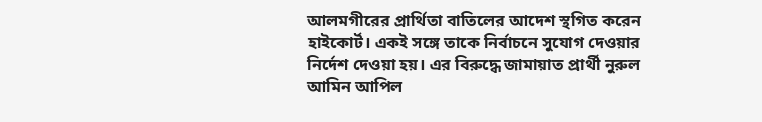আলমগীরের প্রার্থিতা বাতিলের আদেশ স্থগিত করেন হাইকোর্ট। একই সঙ্গে তাকে নির্বাচনে সুযোগ দেওয়ার নির্দেশ দেওয়া হয়। এর বিরুদ্ধে জামায়াত প্রার্থী নুরুল আমিন আপিল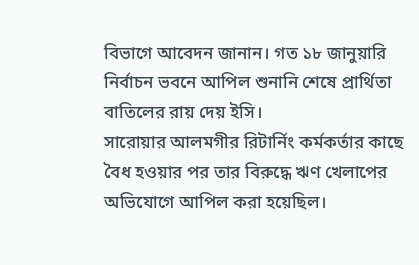বিভাগে আবেদন জানান। গত ১৮ জানুয়ারি নির্বাচন ভবনে আপিল শুনানি শেষে প্রার্থিতা বাতিলের রায় দেয় ইসি।
সারোয়ার আলমগীর রিটার্নিং কর্মকর্তার কাছে বৈধ হওয়ার পর তার বিরুদ্ধে ঋণ খেলাপের অভিযোগে আপিল করা হয়েছিল।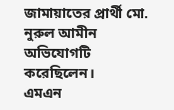জামায়াতের প্রার্থী মো. নুরুল আমীন অভিযোগটি করেছিলেন।
এমএন